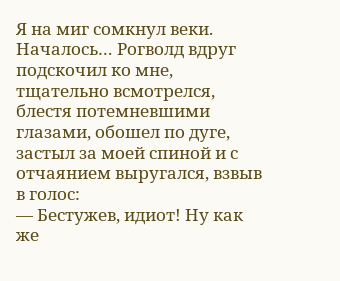Я на миг сомкнул веки. Началось… Рогволд вдруг подскочил ко мне, тщательно всмотрелся, блестя потемневшими глазами, обошел по дуге, застыл за моей спиной и с отчаянием выругался, взвыв в голос:
— Бестужев, идиот! Ну как же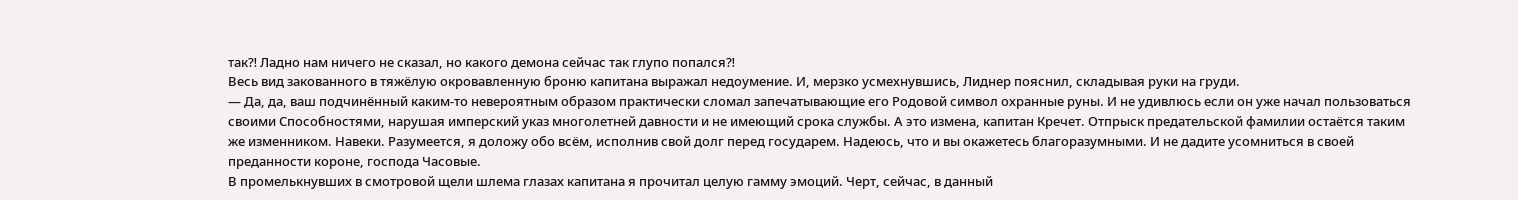так⁈ Ладно нам ничего не сказал, но какого демона сейчас так глупо попался⁈
Весь вид закованного в тяжёлую окровавленную броню капитана выражал недоумение. И, мерзко усмехнувшись, Лиднер пояснил, складывая руки на груди.
— Да, да, ваш подчинённый каким-то невероятным образом практически сломал запечатывающие его Родовой символ охранные руны. И не удивлюсь если он уже начал пользоваться своими Способностями, нарушая имперский указ многолетней давности и не имеющий срока службы. А это измена, капитан Кречет. Отпрыск предательской фамилии остаётся таким же изменником. Навеки. Разумеется, я доложу обо всём, исполнив свой долг перед государем. Надеюсь, что и вы окажетесь благоразумными. И не дадите усомниться в своей преданности короне, господа Часовые.
В промелькнувших в смотровой щели шлема глазах капитана я прочитал целую гамму эмоций. Черт, сейчас, в данный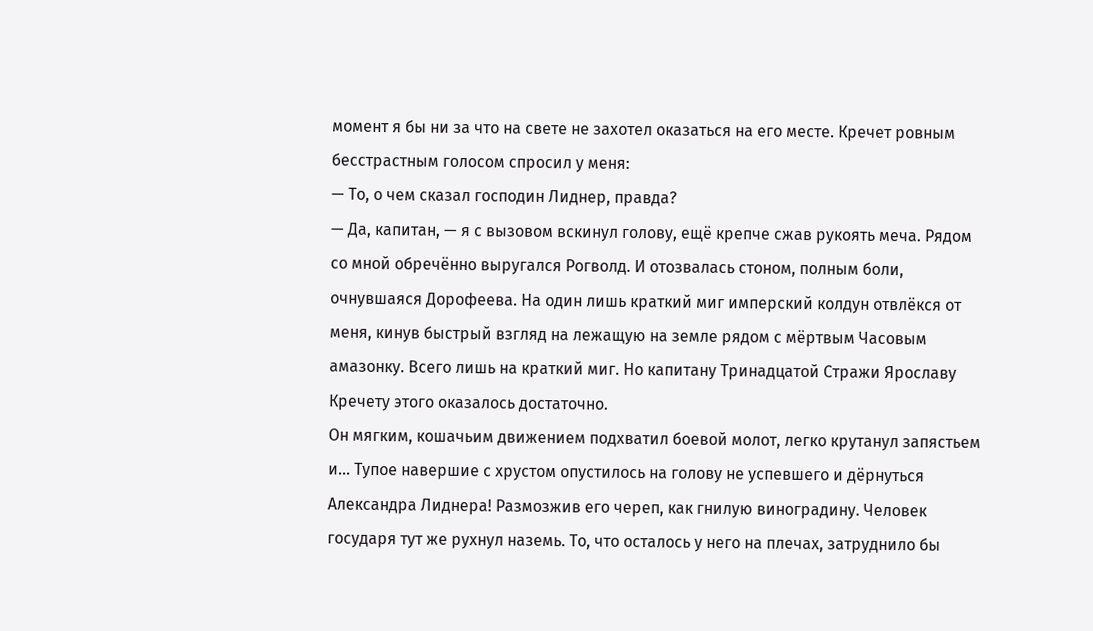момент я бы ни за что на свете не захотел оказаться на его месте. Кречет ровным бесстрастным голосом спросил у меня:
— То, о чем сказал господин Лиднер, правда?
— Да, капитан, — я с вызовом вскинул голову, ещё крепче сжав рукоять меча. Рядом со мной обречённо выругался Рогволд. И отозвалась стоном, полным боли, очнувшаяся Дорофеева. На один лишь краткий миг имперский колдун отвлёкся от меня, кинув быстрый взгляд на лежащую на земле рядом с мёртвым Часовым амазонку. Всего лишь на краткий миг. Но капитану Тринадцатой Стражи Ярославу Кречету этого оказалось достаточно.
Он мягким, кошачьим движением подхватил боевой молот, легко крутанул запястьем и… Тупое навершие с хрустом опустилось на голову не успевшего и дёрнуться Александра Лиднера! Размозжив его череп, как гнилую виноградину. Человек государя тут же рухнул наземь. То, что осталось у него на плечах, затруднило бы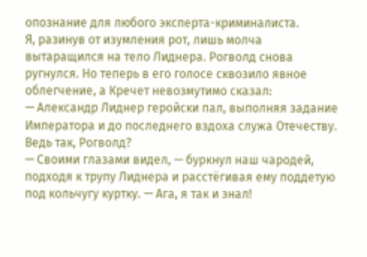опознание для любого эксперта-криминалиста.
Я, разинув от изумления рот, лишь молча вытаращился на тело Лиднера. Рогволд снова ругнулся. Но теперь в его голосе сквозило явное облегчение, а Кречет невозмутимо сказал:
— Александр Лиднер геройски пал, выполняя задание Императора и до последнего вздоха служа Отечеству. Ведь так, Рогволд?
— Своими глазами видел, — буркнул наш чародей, подходя к трупу Лиднера и расстёгивая ему поддетую под кольчугу куртку. — Ага, я так и знал!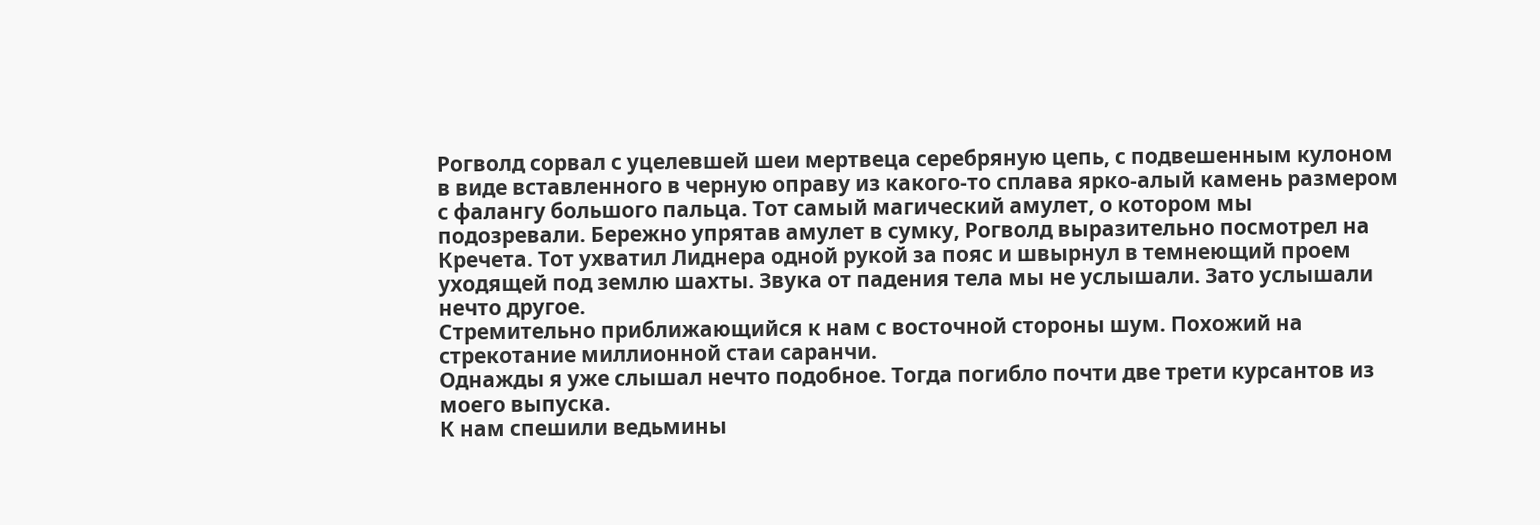Рогволд сорвал с уцелевшей шеи мертвеца серебряную цепь, с подвешенным кулоном в виде вставленного в черную оправу из какого-то сплава ярко-алый камень размером с фалангу большого пальца. Тот самый магический амулет, о котором мы подозревали. Бережно упрятав амулет в сумку, Рогволд выразительно посмотрел на Кречета. Тот ухватил Лиднера одной рукой за пояс и швырнул в темнеющий проем уходящей под землю шахты. Звука от падения тела мы не услышали. Зато услышали нечто другое.
Стремительно приближающийся к нам с восточной стороны шум. Похожий на стрекотание миллионной стаи саранчи.
Однажды я уже слышал нечто подобное. Тогда погибло почти две трети курсантов из моего выпуска.
К нам спешили ведьмины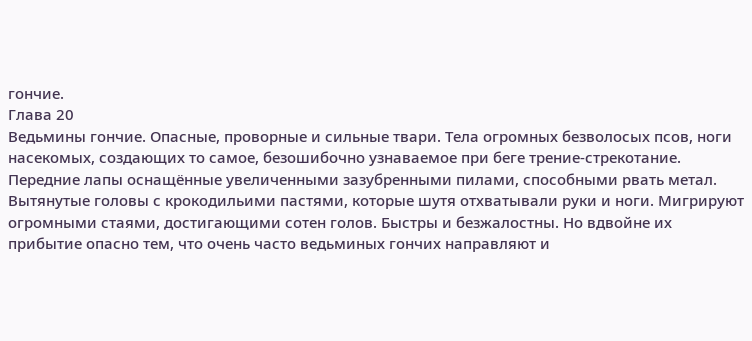гончие.
Глава 20
Ведьмины гончие. Опасные, проворные и сильные твари. Тела огромных безволосых псов, ноги насекомых, создающих то самое, безошибочно узнаваемое при беге трение-стрекотание. Передние лапы оснащённые увеличенными зазубренными пилами, способными рвать метал. Вытянутые головы с крокодильими пастями, которые шутя отхватывали руки и ноги. Мигрируют огромными стаями, достигающими сотен голов. Быстры и безжалостны. Но вдвойне их прибытие опасно тем, что очень часто ведьминых гончих направляют и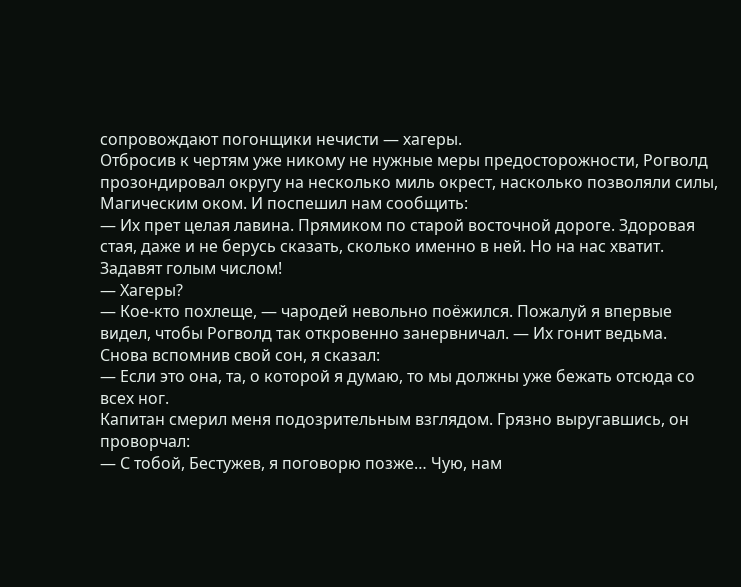сопровождают погонщики нечисти — хагеры.
Отбросив к чертям уже никому не нужные меры предосторожности, Рогволд прозондировал округу на несколько миль окрест, насколько позволяли силы, Магическим оком. И поспешил нам сообщить:
— Их прет целая лавина. Прямиком по старой восточной дороге. Здоровая стая, даже и не берусь сказать, сколько именно в ней. Но на нас хватит. Задавят голым числом!
— Хагеры?
— Кое-кто похлеще, — чародей невольно поёжился. Пожалуй я впервые видел, чтобы Рогволд так откровенно занервничал. — Их гонит ведьма.
Снова вспомнив свой сон, я сказал:
— Если это она, та, о которой я думаю, то мы должны уже бежать отсюда со всех ног.
Капитан смерил меня подозрительным взглядом. Грязно выругавшись, он проворчал:
— С тобой, Бестужев, я поговорю позже… Чую, нам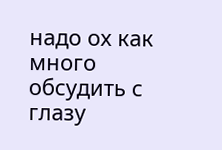надо ох как много обсудить с глазу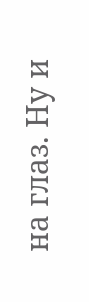на глаз. Ну и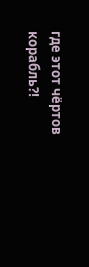где этот чёртов корабль⁈